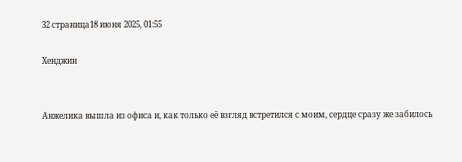32 страница18 июня 2025, 01:55

Хенджин


Анжелика вышла из офиса и, как только её взгляд встретился с моим, сердце сразу же забилось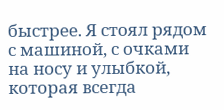быстрее. Я стоял рядом с машиной, с очками на носу и улыбкой, которая всегда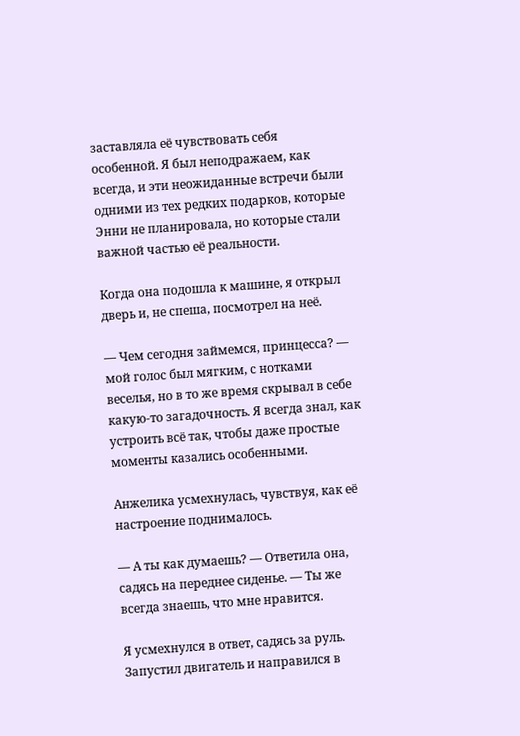заставляла её чувствовать себя особенной. Я был неподражаем, как всегда, и эти неожиданные встречи были одними из тех редких подарков, которые Энни не планировала, но которые стали важной частью её реальности.

Когда она подошла к машине, я открыл дверь и, не спеша, посмотрел на неё.

— Чем сегодня займемся, принцесса? — мой голос был мягким, с нотками веселья, но в то же время скрывал в себе какую-то загадочность. Я всегда знал, как устроить всё так, чтобы даже простые моменты казались особенными.

Анжелика усмехнулась, чувствуя, как её настроение поднималось.

— А ты как думаешь? — Ответила она, садясь на переднее сиденье. — Ты же всегда знаешь, что мне нравится.

Я усмехнулся в ответ, садясь за руль. Запустил двигатель и направился в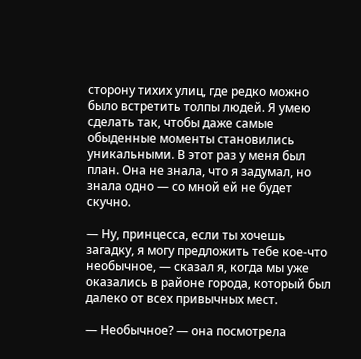сторону тихих улиц, где редко можно было встретить толпы людей. Я умею сделать так, чтобы даже самые обыденные моменты становились уникальными. В этот раз у меня был план. Она не знала, что я задумал, но знала одно — со мной ей не будет скучно.

— Ну, принцесса, если ты хочешь загадку, я могу предложить тебе кое-что необычное, — сказал я, когда мы уже оказались в районе города, который был далеко от всех привычных мест.

— Необычное? — она посмотрела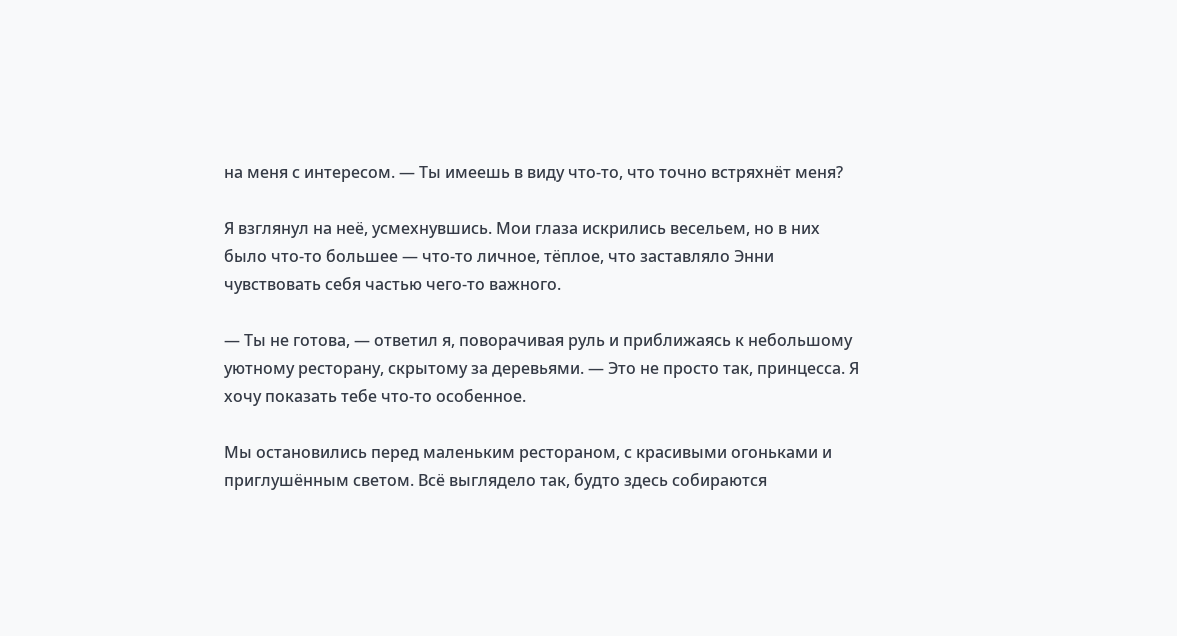на меня с интересом. — Ты имеешь в виду что-то, что точно встряхнёт меня?

Я взглянул на неё, усмехнувшись. Мои глаза искрились весельем, но в них было что-то большее — что-то личное, тёплое, что заставляло Энни чувствовать себя частью чего-то важного.

— Ты не готова, — ответил я, поворачивая руль и приближаясь к небольшому уютному ресторану, скрытому за деревьями. — Это не просто так, принцесса. Я хочу показать тебе что-то особенное.

Мы остановились перед маленьким рестораном, с красивыми огоньками и приглушённым светом. Всё выглядело так, будто здесь собираются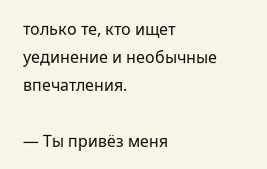только те, кто ищет уединение и необычные впечатления.

— Ты привёз меня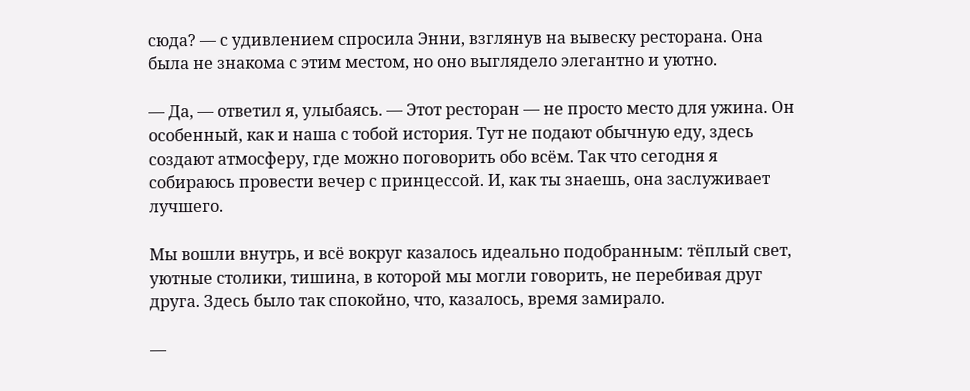сюда? — с удивлением спросила Энни, взглянув на вывеску ресторана. Она была не знакома с этим местом, но оно выглядело элегантно и уютно.

— Да, — ответил я, улыбаясь. — Этот ресторан — не просто место для ужина. Он особенный, как и наша с тобой история. Тут не подают обычную еду, здесь создают атмосферу, где можно поговорить обо всём. Так что сегодня я собираюсь провести вечер с принцессой. И, как ты знаешь, она заслуживает лучшего.

Мы вошли внутрь, и всё вокруг казалось идеально подобранным: тёплый свет, уютные столики, тишина, в которой мы могли говорить, не перебивая друг друга. Здесь было так спокойно, что, казалось, время замирало.

—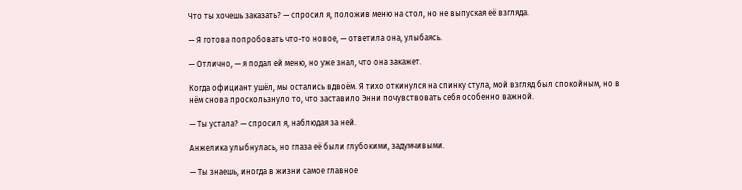Что ты хочешь заказать? — спросил я, положив меню на стол, но не выпуская её взгляда.

— Я готова попробовать что-то новое, — ответила она, улыбаясь.

— Отлично, — я подал ей меню, но уже знал, что она закажет.

Когда официант ушёл, мы остались вдвоём. Я тихо откинулся на спинку стула, мой взгляд был спокойным, но в нём снова проскользнуло то, что заставило Энни почувствовать себя особенно важной.

— Ты устала? — спросил я, наблюдая за ней.

Анжелика улыбнулась, но глаза её были глубокими, задумчивыми.

— Ты знаешь, иногда в жизни самое главное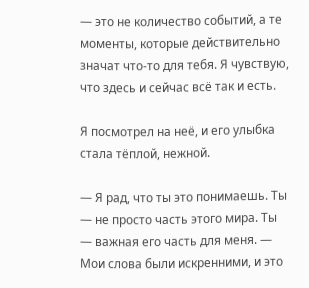— это не количество событий, а те моменты, которые действительно значат что-то для тебя. Я чувствую, что здесь и сейчас всё так и есть.

Я посмотрел на неё, и его улыбка стала тёплой, нежной.

— Я рад, что ты это понимаешь. Ты — не просто часть этого мира. Ты — важная его часть для меня. — Мои слова были искренними, и это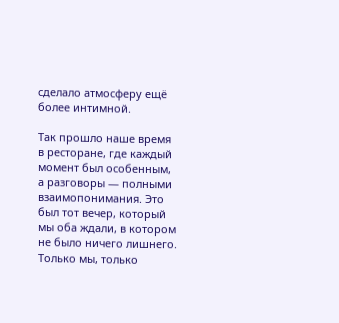сделало атмосферу ещё более интимной.

Так прошло наше время в ресторане, где каждый момент был особенным, а разговоры — полными взаимопонимания. Это был тот вечер, который мы оба ждали, в котором не было ничего лишнего. Только мы, только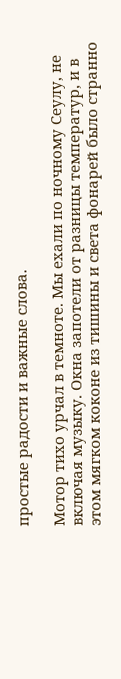простые радости и важные слова.

Мотор тихо урчал в темноте. Мы ехали по ночному Сеулу, не включая музыку. Окна запотели от разницы температур, и в этом мягком коконе из тишины и света фонарей было странно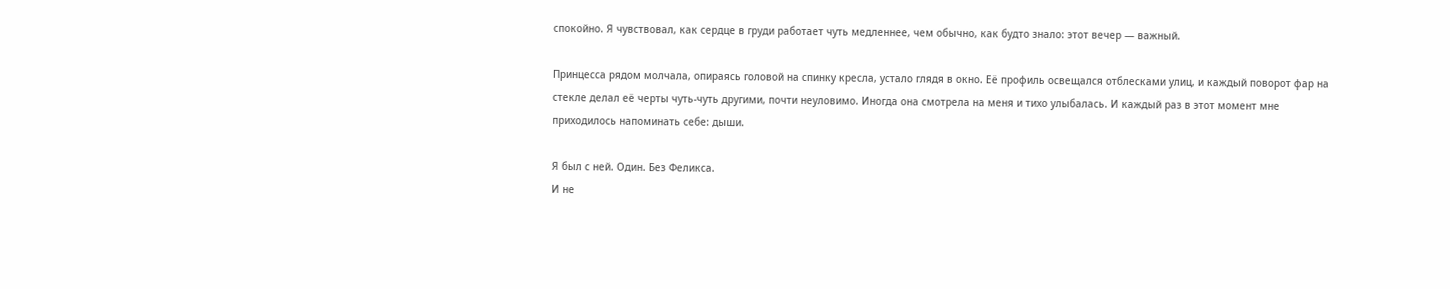спокойно. Я чувствовал, как сердце в груди работает чуть медленнее, чем обычно, как будто знало: этот вечер — важный.

Принцесса рядом молчала, опираясь головой на спинку кресла, устало глядя в окно. Её профиль освещался отблесками улиц, и каждый поворот фар на стекле делал её черты чуть-чуть другими, почти неуловимо. Иногда она смотрела на меня и тихо улыбалась. И каждый раз в этот момент мне приходилось напоминать себе: дыши.

Я был с ней. Один. Без Феликса.
И не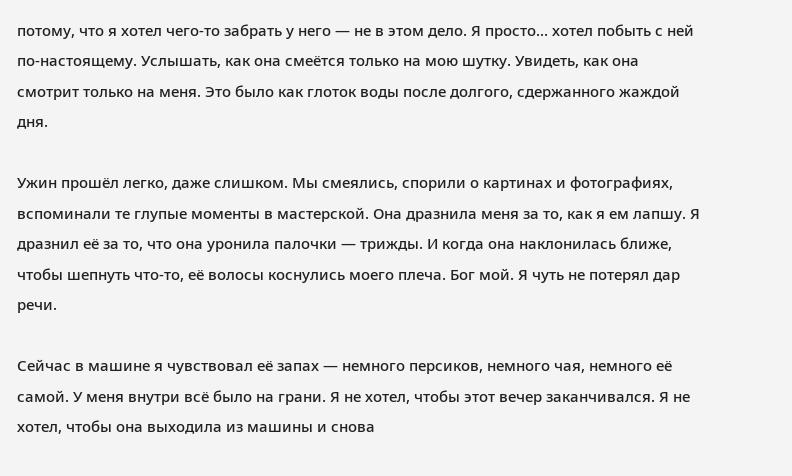потому, что я хотел чего-то забрать у него — не в этом дело. Я просто... хотел побыть с ней по-настоящему. Услышать, как она смеётся только на мою шутку. Увидеть, как она смотрит только на меня. Это было как глоток воды после долгого, сдержанного жаждой дня.

Ужин прошёл легко, даже слишком. Мы смеялись, спорили о картинах и фотографиях, вспоминали те глупые моменты в мастерской. Она дразнила меня за то, как я ем лапшу. Я дразнил её за то, что она уронила палочки — трижды. И когда она наклонилась ближе, чтобы шепнуть что-то, её волосы коснулись моего плеча. Бог мой. Я чуть не потерял дар речи.

Сейчас в машине я чувствовал её запах — немного персиков, немного чая, немного её самой. У меня внутри всё было на грани. Я не хотел, чтобы этот вечер заканчивался. Я не хотел, чтобы она выходила из машины и снова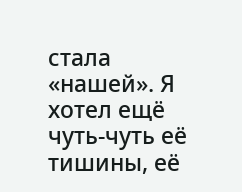стала «нашей». Я хотел ещё чуть-чуть её тишины, её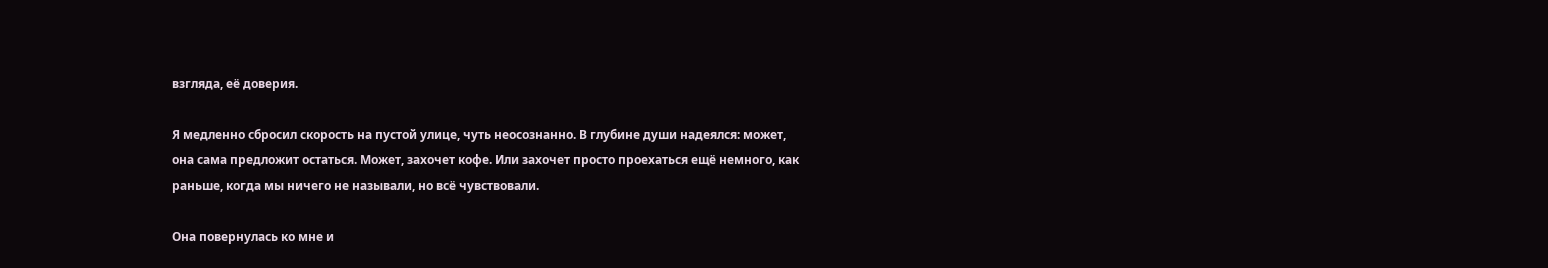взгляда, её доверия.

Я медленно сбросил скорость на пустой улице, чуть неосознанно. В глубине души надеялся: может, она сама предложит остаться. Может, захочет кофе. Или захочет просто проехаться ещё немного, как раньше, когда мы ничего не называли, но всё чувствовали.

Она повернулась ко мне и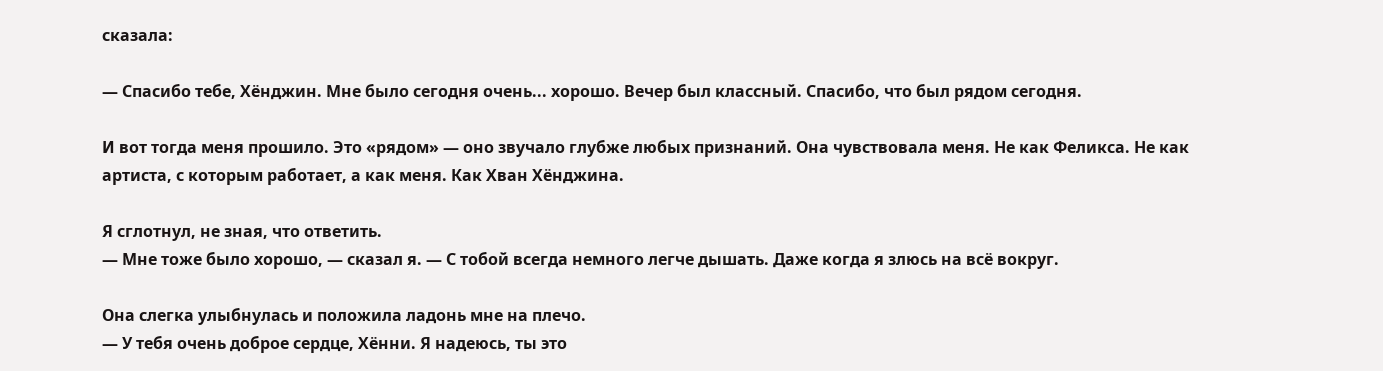сказала:

— Спасибо тебе, Хёнджин. Мне было сегодня очень... хорошо. Вечер был классный. Спасибо, что был рядом сегодня.

И вот тогда меня прошило. Это «рядом» — оно звучало глубже любых признаний. Она чувствовала меня. Не как Феликса. Не как артиста, с которым работает, а как меня. Как Хван Хёнджина.

Я сглотнул, не зная, что ответить.
— Мне тоже было хорошо, — сказал я. — С тобой всегда немного легче дышать. Даже когда я злюсь на всё вокруг.

Она слегка улыбнулась и положила ладонь мне на плечо.
— У тебя очень доброе сердце, Хённи. Я надеюсь, ты это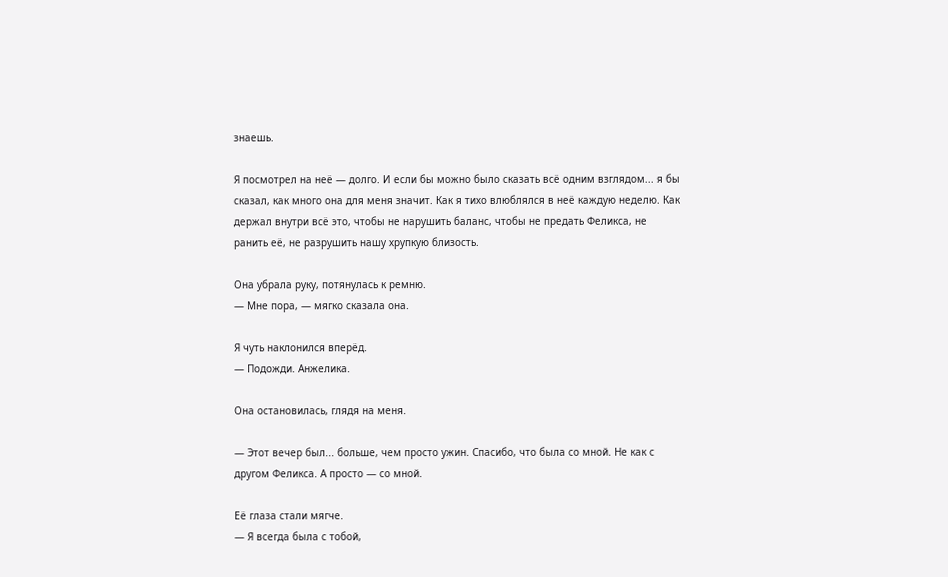знаешь.

Я посмотрел на неё — долго. И если бы можно было сказать всё одним взглядом... я бы сказал, как много она для меня значит. Как я тихо влюблялся в неё каждую неделю. Как держал внутри всё это, чтобы не нарушить баланс, чтобы не предать Феликса, не ранить её, не разрушить нашу хрупкую близость.

Она убрала руку, потянулась к ремню.
— Мне пора, — мягко сказала она.

Я чуть наклонился вперёд.
— Подожди. Анжелика.

Она остановилась, глядя на меня.

— Этот вечер был... больше, чем просто ужин. Спасибо, что была со мной. Не как с другом Феликса. А просто — со мной.

Её глаза стали мягче.
— Я всегда была с тобой,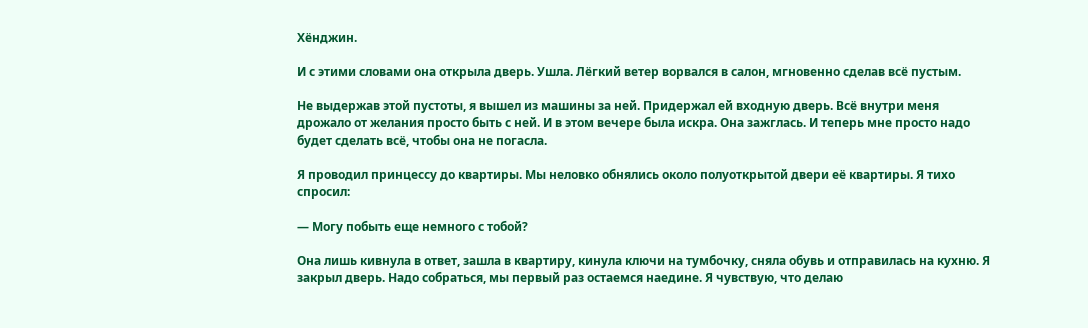Хёнджин.

И с этими словами она открыла дверь. Ушла. Лёгкий ветер ворвался в салон, мгновенно сделав всё пустым.

Не выдержав этой пустоты, я вышел из машины за ней. Придержал ей входную дверь. Всё внутри меня дрожало от желания просто быть с ней. И в этом вечере была искра. Она зажглась. И теперь мне просто надо будет сделать всё, чтобы она не погасла.

Я проводил принцессу до квартиры. Мы неловко обнялись около полуоткрытой двери её квартиры. Я тихо спросил:

— Могу побыть еще немного с тобой?

Она лишь кивнула в ответ, зашла в квартиру, кинула ключи на тумбочку, сняла обувь и отправилась на кухню. Я закрыл дверь. Надо собраться, мы первый раз остаемся наедине. Я чувствую, что делаю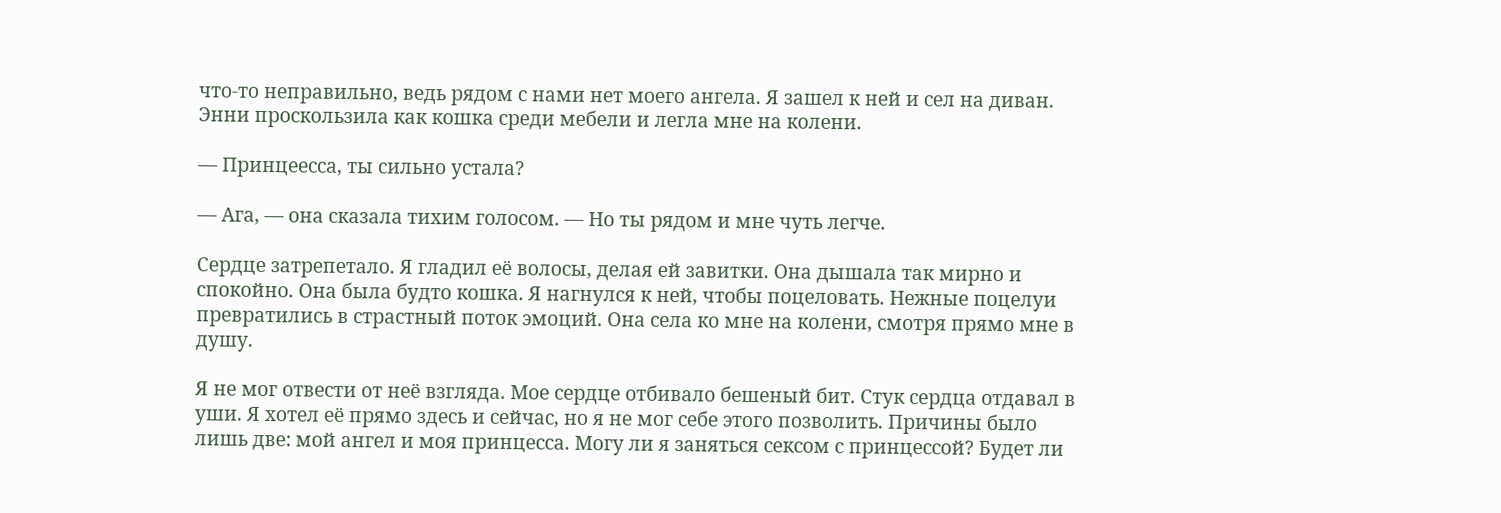что-то неправильно, ведь рядом с нами нет моего ангела. Я зашел к ней и сел на диван. Энни проскользила как кошка среди мебели и легла мне на колени.

— Принцеесса, ты сильно устала?

— Ага, — она сказала тихим голосом. — Но ты рядом и мне чуть легче.

Сердце затрепетало. Я гладил её волосы, делая ей завитки. Она дышала так мирно и спокойно. Она была будто кошка. Я нагнулся к ней, чтобы поцеловать. Нежные поцелуи превратились в страстный поток эмоций. Она села ко мне на колени, смотря прямо мне в душу.

Я не мог отвести от неё взгляда. Мое сердце отбивало бешеный бит. Стук сердца отдавал в уши. Я хотел её прямо здесь и сейчас, но я не мог себе этого позволить. Причины было лишь две: мой ангел и моя принцесса. Могу ли я заняться сексом с принцессой? Будет ли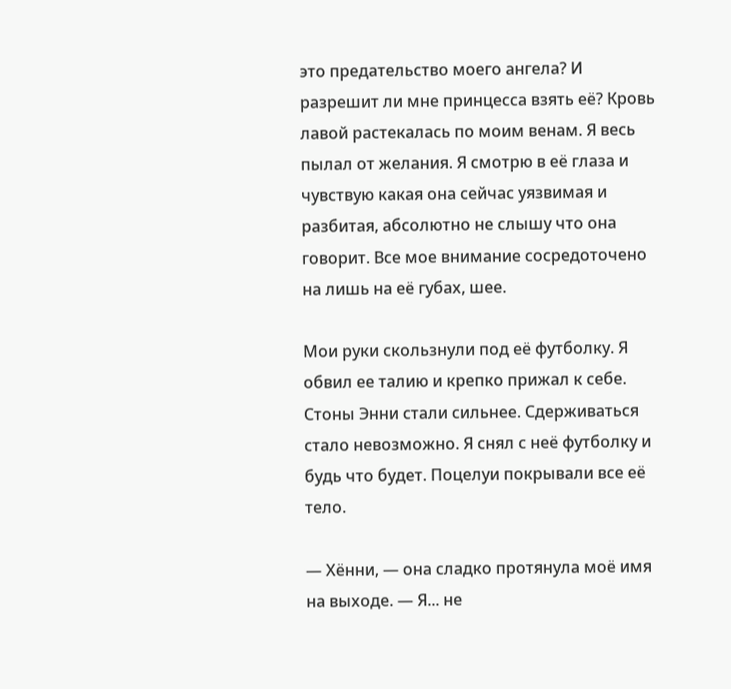это предательство моего ангела? И разрешит ли мне принцесса взять её? Кровь лавой растекалась по моим венам. Я весь пылал от желания. Я смотрю в её глаза и чувствую какая она сейчас уязвимая и разбитая, абсолютно не слышу что она говорит. Все мое внимание сосредоточено на лишь на её губах, шее.

Мои руки скользнули под её футболку. Я обвил ее талию и крепко прижал к себе. Стоны Энни стали сильнее. Сдерживаться стало невозможно. Я снял с неё футболку и будь что будет. Поцелуи покрывали все её тело.

— Хённи, — она сладко протянула моё имя на выходе. — Я... не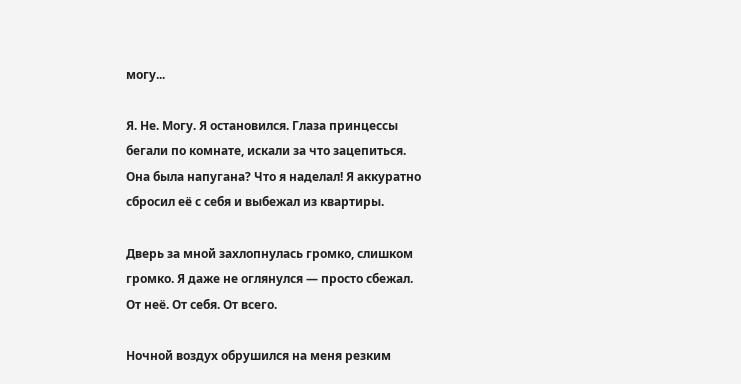могу...

Я. Не. Могу. Я остановился. Глаза принцессы бегали по комнате, искали за что зацепиться. Она была напугана? Что я наделал! Я аккуратно сбросил её с себя и выбежал из квартиры.

Дверь за мной захлопнулась громко, слишком громко. Я даже не оглянулся — просто сбежал. От неё. От себя. От всего.

Ночной воздух обрушился на меня резким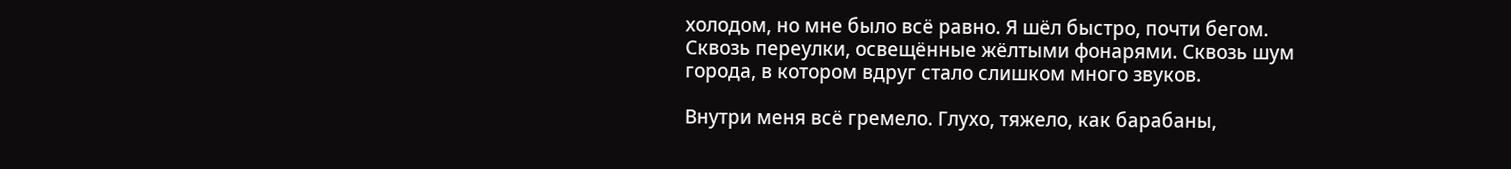холодом, но мне было всё равно. Я шёл быстро, почти бегом. Сквозь переулки, освещённые жёлтыми фонарями. Сквозь шум города, в котором вдруг стало слишком много звуков.

Внутри меня всё гремело. Глухо, тяжело, как барабаны,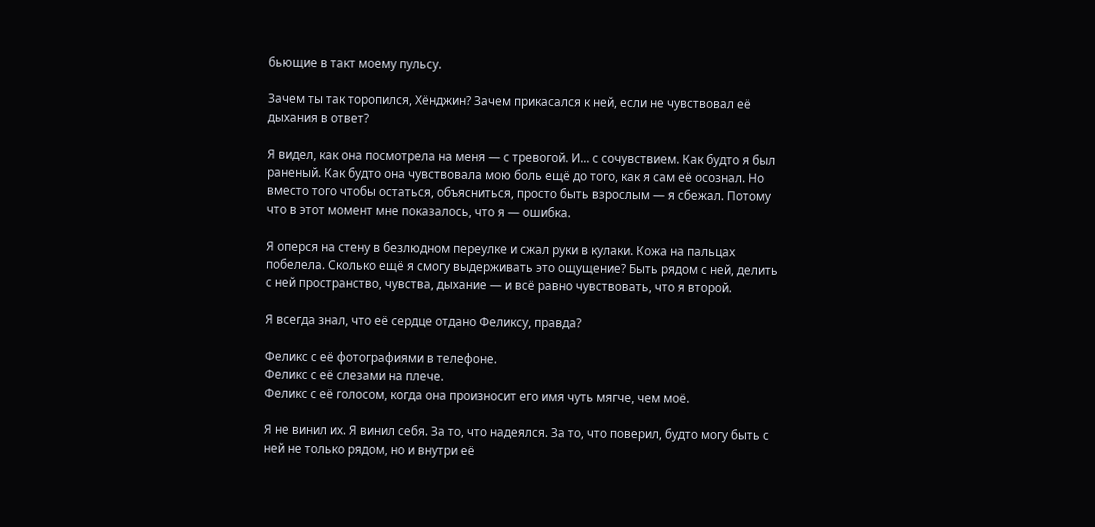бьющие в такт моему пульсу.

Зачем ты так торопился, Хёнджин? Зачем прикасался к ней, если не чувствовал её дыхания в ответ?

Я видел, как она посмотрела на меня — с тревогой. И... с сочувствием. Как будто я был раненый. Как будто она чувствовала мою боль ещё до того, как я сам её осознал. Но вместо того чтобы остаться, объясниться, просто быть взрослым — я сбежал. Потому что в этот момент мне показалось, что я — ошибка.

Я оперся на стену в безлюдном переулке и сжал руки в кулаки. Кожа на пальцах побелела. Сколько ещё я смогу выдерживать это ощущение? Быть рядом с ней, делить с ней пространство, чувства, дыхание — и всё равно чувствовать, что я второй.

Я всегда знал, что её сердце отдано Феликсу, правда?

Феликс с её фотографиями в телефоне.
Феликс с её слезами на плече.
Феликс с её голосом, когда она произносит его имя чуть мягче, чем моё.

Я не винил их. Я винил себя. За то, что надеялся. За то, что поверил, будто могу быть с ней не только рядом, но и внутри её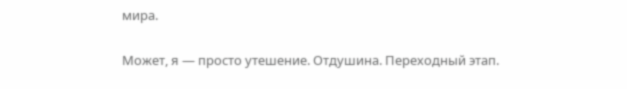мира.

Может, я — просто утешение. Отдушина. Переходный этап.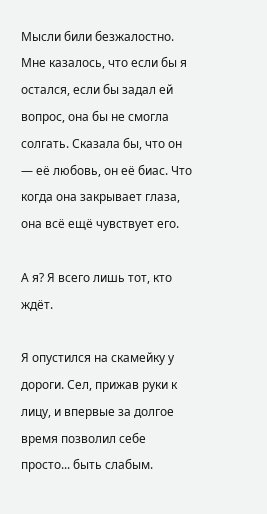Мысли били безжалостно. Мне казалось, что если бы я остался, если бы задал ей вопрос, она бы не смогла солгать. Сказала бы, что он — её любовь, он её биас. Что когда она закрывает глаза, она всё ещё чувствует его.

А я? Я всего лишь тот, кто ждёт.

Я опустился на скамейку у дороги. Сел, прижав руки к лицу, и впервые за долгое время позволил себе просто... быть слабым.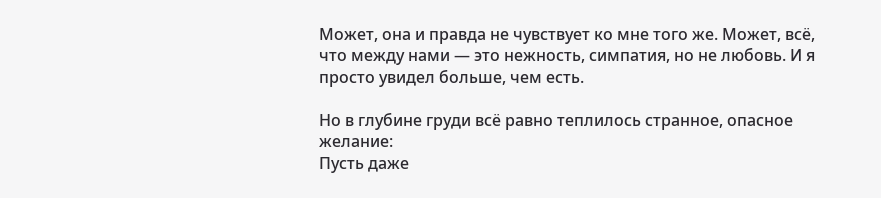Может, она и правда не чувствует ко мне того же. Может, всё, что между нами — это нежность, симпатия, но не любовь. И я просто увидел больше, чем есть.

Но в глубине груди всё равно теплилось странное, опасное желание:
Пусть даже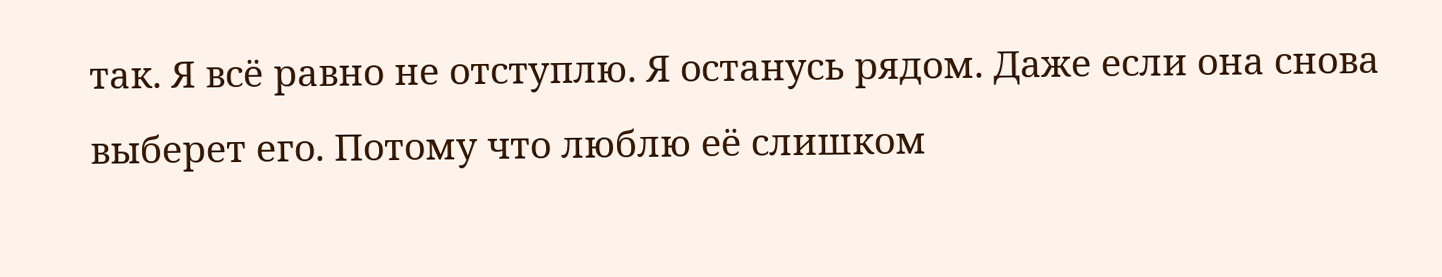так. Я всё равно не отступлю. Я останусь рядом. Даже если она снова выберет его. Потому что люблю её слишком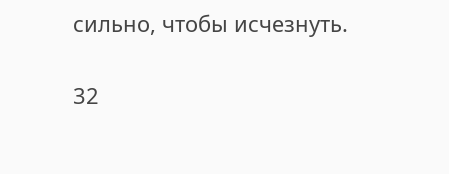сильно, чтобы исчезнуть.

32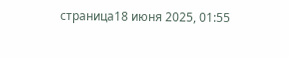страница18 июня 2025, 01:55